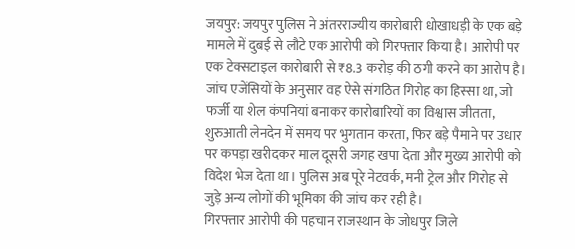जयपुर: जयपुर पुलिस ने अंतरराज्यीय कारोबारी धोखाधड़ी के एक बड़े मामले में दुबई से लौटे एक आरोपी को गिरफ्तार किया है। आरोपी पर एक टेक्सटाइल कारोबारी से ₹8.3 करोड़ की ठगी करने का आरोप है। जांच एजेंसियों के अनुसार वह ऐसे संगठित गिरोह का हिस्सा था, जो फर्जी या शेल कंपनियां बनाकर कारोबारियों का विश्वास जीतता, शुरुआती लेनदेन में समय पर भुगतान करता, फिर बड़े पैमाने पर उधार पर कपड़ा खरीदकर माल दूसरी जगह खपा देता और मुख्य आरोपी को विदेश भेज देता था। पुलिस अब पूरे नेटवर्क, मनी ट्रेल और गिरोह से जुड़े अन्य लोगों की भूमिका की जांच कर रही है।
गिरफ्तार आरोपी की पहचान राजस्थान के जोधपुर जिले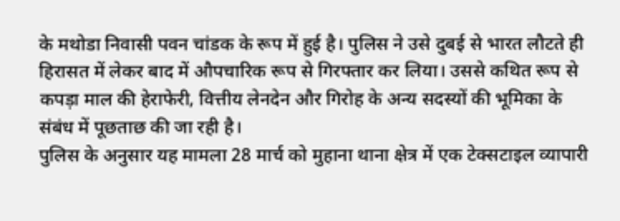के मथोडा निवासी पवन चांडक के रूप में हुई है। पुलिस ने उसे दुबई से भारत लौटते ही हिरासत में लेकर बाद में औपचारिक रूप से गिरफ्तार कर लिया। उससे कथित रूप से कपड़ा माल की हेराफेरी, वित्तीय लेनदेन और गिरोह के अन्य सदस्यों की भूमिका के संबंध में पूछताछ की जा रही है।
पुलिस के अनुसार यह मामला 28 मार्च को मुहाना थाना क्षेत्र में एक टेक्सटाइल व्यापारी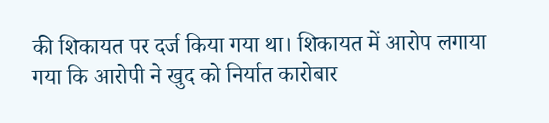की शिकायत पर दर्ज किया गया था। शिकायत में आरोप लगाया गया कि आरोपी ने खुद को निर्यात कारोबार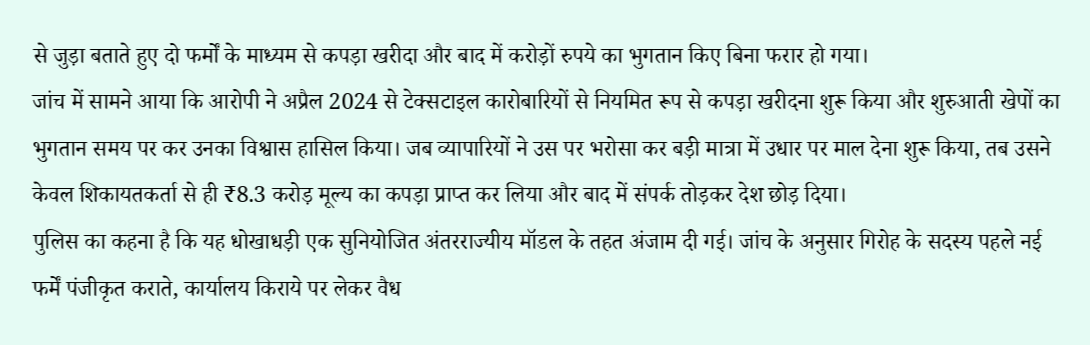से जुड़ा बताते हुए दो फर्मों के माध्यम से कपड़ा खरीदा और बाद में करोड़ों रुपये का भुगतान किए बिना फरार हो गया।
जांच में सामने आया कि आरोपी ने अप्रैल 2024 से टेक्सटाइल कारोबारियों से नियमित रूप से कपड़ा खरीदना शुरू किया और शुरुआती खेपों का भुगतान समय पर कर उनका विश्वास हासिल किया। जब व्यापारियों ने उस पर भरोसा कर बड़ी मात्रा में उधार पर माल देना शुरू किया, तब उसने केवल शिकायतकर्ता से ही ₹8.3 करोड़ मूल्य का कपड़ा प्राप्त कर लिया और बाद में संपर्क तोड़कर देश छोड़ दिया।
पुलिस का कहना है कि यह धोखाधड़ी एक सुनियोजित अंतरराज्यीय मॉडल के तहत अंजाम दी गई। जांच के अनुसार गिरोह के सदस्य पहले नई फर्में पंजीकृत कराते, कार्यालय किराये पर लेकर वैध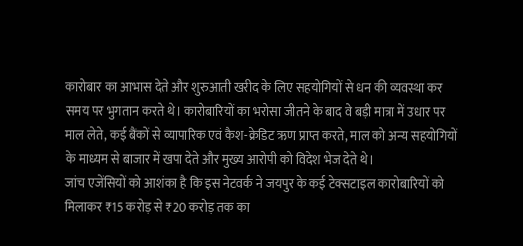कारोबार का आभास देते और शुरुआती खरीद के लिए सहयोगियों से धन की व्यवस्था कर समय पर भुगतान करते थे। कारोबारियों का भरोसा जीतने के बाद वे बड़ी मात्रा में उधार पर माल लेते, कई बैंकों से व्यापारिक एवं कैश-क्रेडिट ऋण प्राप्त करते, माल को अन्य सहयोगियों के माध्यम से बाजार में खपा देते और मुख्य आरोपी को विदेश भेज देते थे।
जांच एजेंसियों को आशंका है कि इस नेटवर्क ने जयपुर के कई टेक्सटाइल कारोबारियों को मिलाकर ₹15 करोड़ से ₹20 करोड़ तक का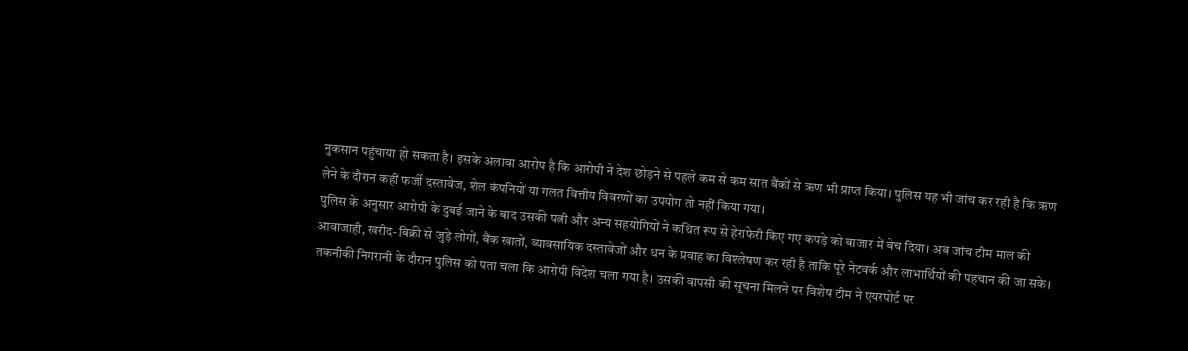नुकसान पहुंचाया हो सकता है। इसके अलावा आरोप है कि आरोपी ने देश छोड़ने से पहले कम से कम सात बैंकों से ऋण भी प्राप्त किया। पुलिस यह भी जांच कर रही है कि ऋण लेने के दौरान कहीं फर्जी दस्तावेज, शेल कंपनियों या गलत वित्तीय विवरणों का उपयोग तो नहीं किया गया।
पुलिस के अनुसार आरोपी के दुबई जाने के बाद उसकी पत्नी और अन्य सहयोगियों ने कथित रूप से हेराफेरी किए गए कपड़े को बाजार में बेच दिया। अब जांच टीम माल की आवाजाही, खरीद-बिक्री से जुड़े लोगों, बैंक खातों, व्यावसायिक दस्तावेजों और धन के प्रवाह का विश्लेषण कर रही है ताकि पूरे नेटवर्क और लाभार्थियों की पहचान की जा सके।
तकनीकी निगरानी के दौरान पुलिस को पता चला कि आरोपी विदेश चला गया है। उसकी वापसी की सूचना मिलने पर विशेष टीम ने एयरपोर्ट पर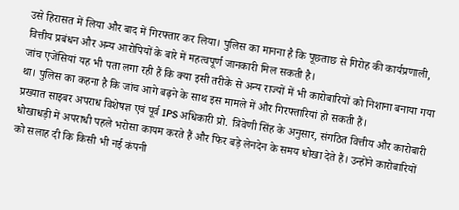उसे हिरासत में लिया और बाद में गिरफ्तार कर लिया। पुलिस का मानना है कि पूछताछ से गिरोह की कार्यप्रणाली, वित्तीय प्रबंधन और अन्य आरोपियों के बारे में महत्वपूर्ण जानकारी मिल सकती है।
जांच एजेंसियां यह भी पता लगा रही हैं कि क्या इसी तरीके से अन्य राज्यों में भी कारोबारियों को निशाना बनाया गया था। पुलिस का कहना है कि जांच आगे बढ़ने के साथ इस मामले में और गिरफ्तारियां हो सकती हैं।
प्रख्यात साइबर अपराध विशेषज्ञ एवं पूर्व IPS अधिकारी प्रो. त्रिवेणी सिंह के अनुसार, संगठित वित्तीय और कारोबारी धोखाधड़ी में अपराधी पहले भरोसा कायम करते हैं और फिर बड़े लेनदेन के समय धोखा देते हैं। उन्होंने कारोबारियों को सलाह दी कि किसी भी नई कंपनी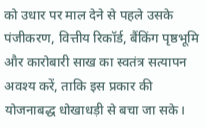को उधार पर माल देने से पहले उसके पंजीकरण, वित्तीय रिकॉर्ड, बैंकिंग पृष्ठभूमि और कारोबारी साख का स्वतंत्र सत्यापन अवश्य करें, ताकि इस प्रकार की योजनाबद्ध धोखाधड़ी से बचा जा सके।